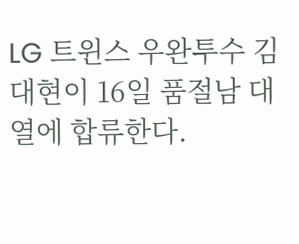LG 트윈스 우완투수 김대현이 16일 품절남 대열에 합류한다.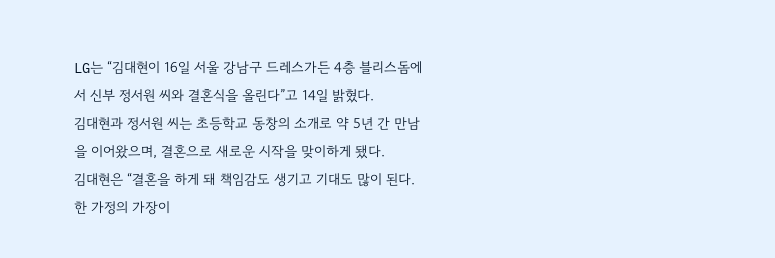LG는 “김대현이 16일 서울 강남구 드레스가든 4층 블리스돔에서 신부 정서원 씨와 결혼식을 올린다”고 14일 밝혔다.
김대현과 정서원 씨는 초등학교 동창의 소개로 약 5년 간 만남을 이어왔으며, 결혼으로 새로운 시작을 맞이하게 됐다.
김대현은 “결혼을 하게 돼 책임감도 생기고 기대도 많이 된다. 한 가정의 가장이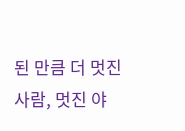된 만큼 더 멋진 사람, 멋진 야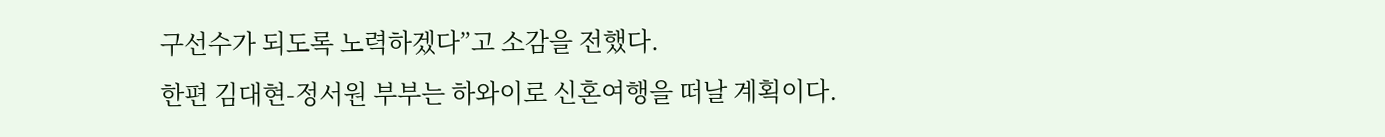구선수가 되도록 노력하겠다”고 소감을 전했다.
한편 김대현-정서원 부부는 하와이로 신혼여행을 떠날 계획이다.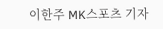이한주 MK스포츠 기자